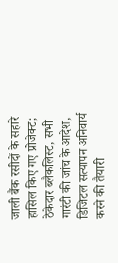जाली बैंक रसीदों के सहारे हासिल किए गए प्रोजेक्ट; ठेकेदार ब्लैकलिस्ट, सभी गारंटी की जांच के आदेश, डिजिटल सत्यापन अनिवार्य करने की तैयारी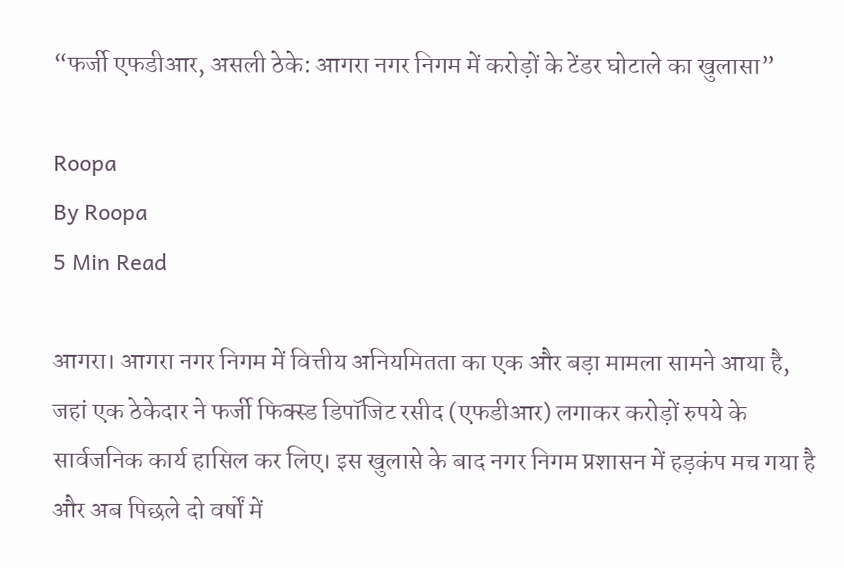“फर्जी एफडीआर, असली ठेके: आगरा नगर निगम में करोड़ों के टेंडर घोटाले का खुलासा”

Roopa
By Roopa
5 Min Read

आगरा। आगरा नगर निगम में वित्तीय अनियमितता का एक और बड़ा मामला सामने आया है, जहां एक ठेकेदार ने फर्जी फिक्स्ड डिपॉजिट रसीद (एफडीआर) लगाकर करोड़ों रुपये के सार्वजनिक कार्य हासिल कर लिए। इस खुलासे के बाद नगर निगम प्रशासन में हड़कंप मच गया है और अब पिछले दो वर्षों में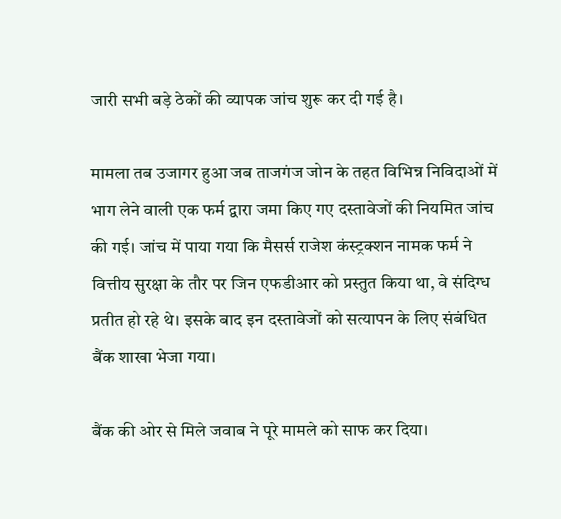जारी सभी बड़े ठेकों की व्यापक जांच शुरू कर दी गई है।

मामला तब उजागर हुआ जब ताजगंज जोन के तहत विभिन्न निविदाओं में भाग लेने वाली एक फर्म द्वारा जमा किए गए दस्तावेजों की नियमित जांच की गई। जांच में पाया गया कि मैसर्स राजेश कंस्ट्रक्शन नामक फर्म ने वित्तीय सुरक्षा के तौर पर जिन एफडीआर को प्रस्तुत किया था, वे संदिग्ध प्रतीत हो रहे थे। इसके बाद इन दस्तावेजों को सत्यापन के लिए संबंधित बैंक शाखा भेजा गया।

बैंक की ओर से मिले जवाब ने पूरे मामले को साफ कर दिया।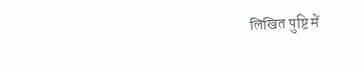लिखित पुष्टि में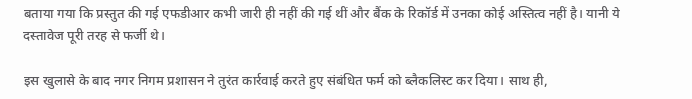बताया गया कि प्रस्तुत की गई एफडीआर कभी जारी ही नहीं की गई थीं और बैंक के रिकॉर्ड में उनका कोई अस्तित्व नहीं है। यानी ये दस्तावेज पूरी तरह से फर्जी थे।

इस खुलासे के बाद नगर निगम प्रशासन ने तुरंत कार्रवाई करते हुए संबंधित फर्म को ब्लैकलिस्ट कर दिया। साथ ही,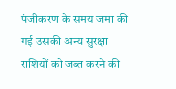पंजीकरण के समय जमा की गई उसकी अन्य सुरक्षा राशियों को जब्त करने की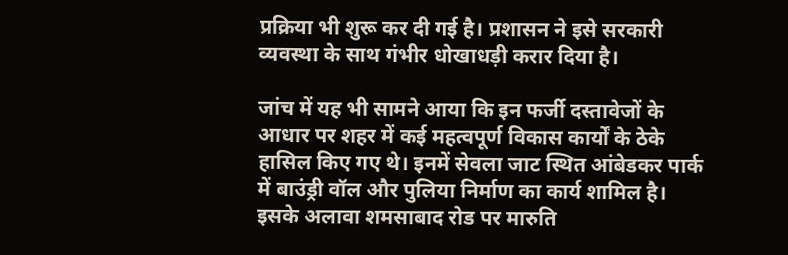प्रक्रिया भी शुरू कर दी गई है। प्रशासन ने इसे सरकारी व्यवस्था के साथ गंभीर धोखाधड़ी करार दिया है।

जांच में यह भी सामने आया कि इन फर्जी दस्तावेजों के आधार पर शहर में कई महत्वपूर्ण विकास कार्यों के ठेके हासिल किए गए थे। इनमें सेवला जाट स्थित आंबेडकर पार्क में बाउंड्री वॉल और पुलिया निर्माण का कार्य शामिल है। इसके अलावा शमसाबाद रोड पर मारुति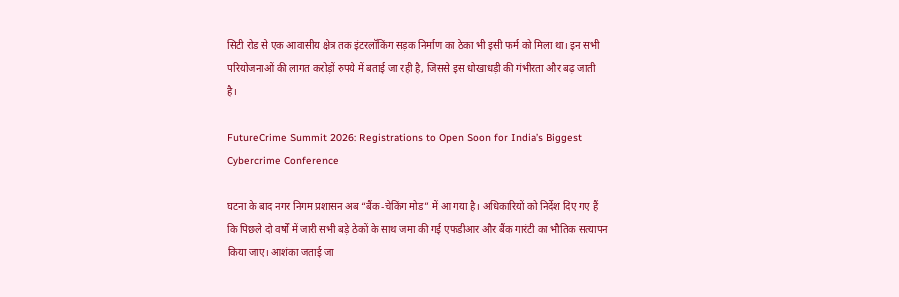सिटी रोड से एक आवासीय क्षेत्र तक इंटरलॉकिंग सड़क निर्माण का ठेका भी इसी फर्म को मिला था। इन सभी परियोजनाओं की लागत करोड़ों रुपये में बताई जा रही है, जिससे इस धोखाधड़ी की गंभीरता और बढ़ जाती है।

FutureCrime Summit 2026: Registrations to Open Soon for India’s Biggest Cybercrime Conference

घटना के बाद नगर निगम प्रशासन अब “बैंक-चेकिंग मोड” में आ गया है। अधिकारियों को निर्देश दिए गए हैं कि पिछले दो वर्षों में जारी सभी बड़े ठेकों के साथ जमा की गई एफडीआर और बैंक गारंटी का भौतिक सत्यापन किया जाए। आशंका जताई जा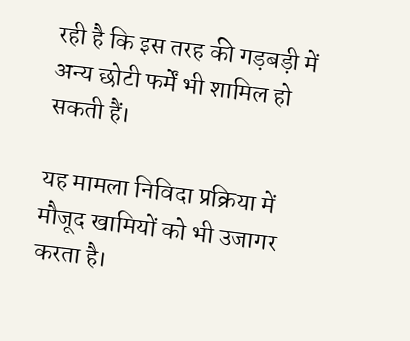रही है कि इस तरह की गड़बड़ी में अन्य छोटी फर्में भी शामिल हो सकती हैं।

यह मामला निविदा प्रक्रिया में मौजूद खामियों को भी उजागर करता है।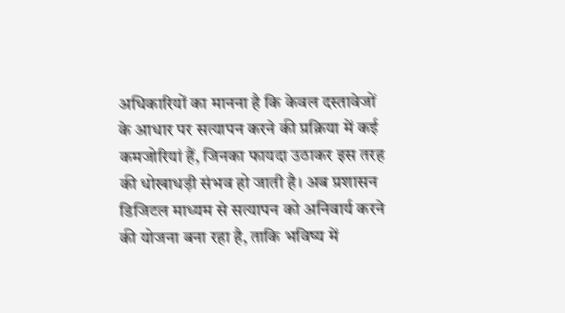अधिकारियों का मानना है कि केवल दस्तावेजों के आधार पर सत्यापन करने की प्रक्रिया में कई कमजोरियां हैं, जिनका फायदा उठाकर इस तरह की धोखाधड़ी संभव हो जाती है। अब प्रशासन डिजिटल माध्यम से सत्यापन को अनिवार्य करने की योजना बना रहा है, ताकि भविष्य में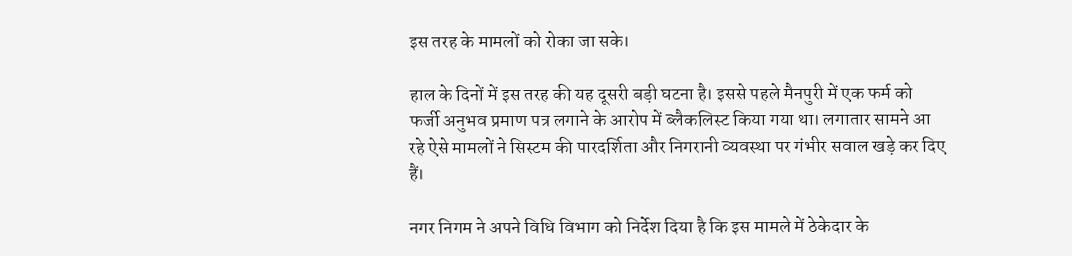इस तरह के मामलों को रोका जा सके।

हाल के दिनों में इस तरह की यह दूसरी बड़ी घटना है। इससे पहले मैनपुरी में एक फर्म को फर्जी अनुभव प्रमाण पत्र लगाने के आरोप में ब्लैकलिस्ट किया गया था। लगातार सामने आ रहे ऐसे मामलों ने सिस्टम की पारदर्शिता और निगरानी व्यवस्था पर गंभीर सवाल खड़े कर दिए हैं।

नगर निगम ने अपने विधि विभाग को निर्देश दिया है कि इस मामले में ठेकेदार के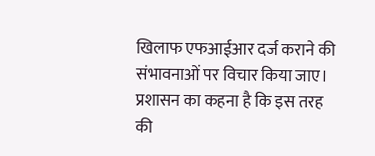खिलाफ एफआईआर दर्ज कराने की संभावनाओं पर विचार किया जाए। प्रशासन का कहना है कि इस तरह की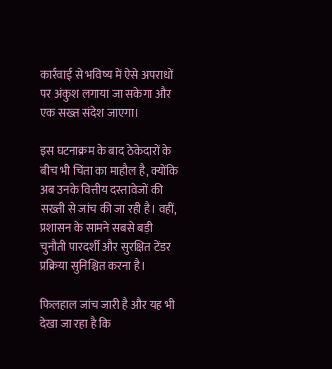कार्रवाई से भविष्य में ऐसे अपराधों पर अंकुश लगाया जा सकेगा और एक सख्त संदेश जाएगा।

इस घटनाक्रम के बाद ठेकेदारों के बीच भी चिंता का माहौल है, क्योंकि अब उनके वित्तीय दस्तावेजों की सख्ती से जांच की जा रही है। वहीं, प्रशासन के सामने सबसे बड़ी चुनौती पारदर्शी और सुरक्षित टेंडर प्रक्रिया सुनिश्चित करना है।

फिलहाल जांच जारी है और यह भी देखा जा रहा है कि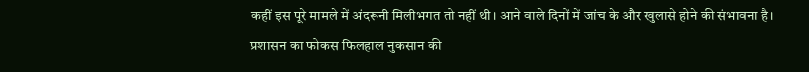कहीं इस पूरे मामले में अंदरूनी मिलीभगत तो नहीं थी। आने वाले दिनों में जांच के और खुलासे होने की संभावना है। प्रशासन का फोकस फिलहाल नुकसान की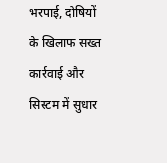भरपाई, दोषियों के खिलाफ सख्त कार्रवाई और सिस्टम में सुधार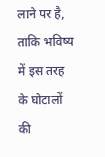लाने पर है, ताकि भविष्य में इस तरह के घोटालों की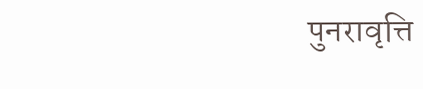पुनरावृत्ति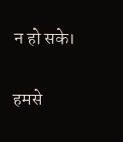न हो सके।

हमसे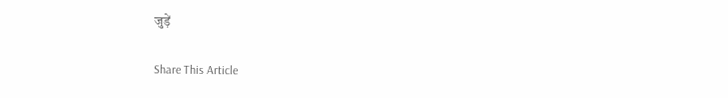जुड़ें

Share This Article